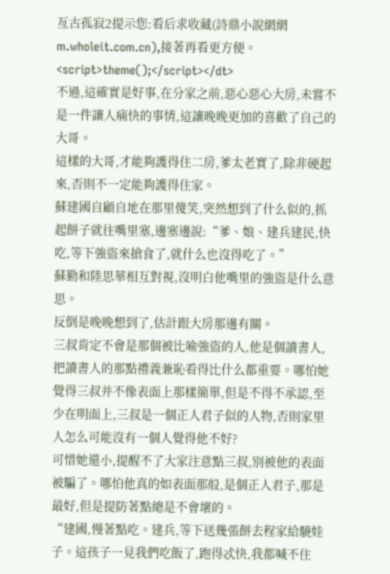亙古孤寂2提示您:看后求收藏(詩鼎小說網網m.wholeit.com.cn),接著再看更方便。
<script>theme();</script></dt>
不過,這確實是好事,在分家之前,惡心惡心大房,未嘗不是一件讓人痛快的事情,這讓晚晚更加的喜歡了自己的大哥。
這樣的大哥,才能夠護得住二房,爹太老實了,除非硬起來,否則不一定能夠護得住家。
蘇建國自顧自地在那里傻笑,突然想到了什么似的,抓起餅子就往嘴里塞,邊塞邊說:“爹、娘、建兵建民,快吃,等下強盜來搶食了,就什么也沒得吃了。”
蘇勤和陸思華相互對視,沒明白他嘴里的強盜是什么意思。
反倒是晚晚想到了,估計跟大房那邊有關。
三叔肯定不會是那個被比喻強盜的人,他是個讀書人,把讀書人的那點禮義兼恥看得比什么都重要。哪怕她覺得三叔并不像表面上那樣簡單,但是不得不承認,至少在明面上,三叔是一個正人君子似的人物,否則家里人怎么可能沒有一個人覺得他不好?
可惜她還小,提醒不了大家注意點三叔,別被他的表面被騙了。哪怕他真的如表面那般,是個正人君子,那是最好,但是提防著點總是不會壞的。
“建國,慢著點吃。建兵,等下送幾張餅去程家給驍娃子。這孩子一見我們吃飯了,跑得忒快,我都喊不住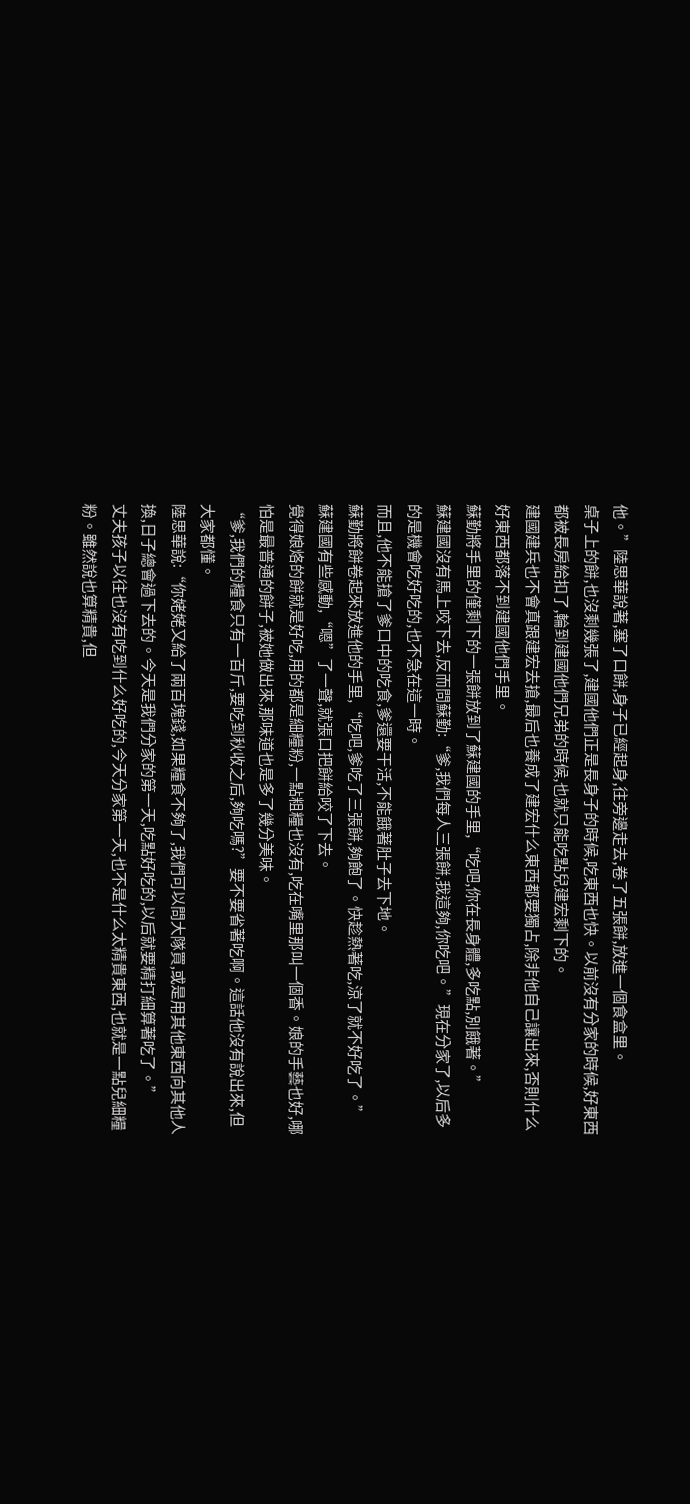他。”陸思華說著,塞了口餅,身子已經起身,往旁邊走去,卷了五張餅,放進一個食盒里。
桌子上的餅,也沒剩幾張了,建國他們正是長身子的時候,吃東西也快。以前沒有分家的時候,好東西都被長房給扣了,輪到建國他們兄弟的時候,也就只能吃點兒建宏剩下的。
建國建兵也不會真跟建宏去搶,最后也養成了建宏什么東西都要獨占,除非他自己讓出來,否則什么好東西都落不到建國他們手里。
蘇勤將手里的僅剩下的一張餅放到了蘇建國的手里,“吃吧,你在長身體,多吃點,別餓著。”
蘇建國沒有馬上咬下去,反而問蘇勤:“爹,我們每人三張餅,我這夠,你吃吧。”現在分家了,以后多的是機會吃好吃的,也不急在這一時。
而且,他不能搶了爹口中的吃食,爹還要干活,不能餓著肚子去下地。
蘇勤將餅卷起來放進他的手里,“吃吧,爹吃了三張餅,夠飽了。快趁熱著吃,涼了就不好吃了。”
蘇建國有些感動,“嗯”了一聲,就張口把餅給咬了下去。
覺得娘烙的餅就是好吃,用的都是細糧粉,一點粗糧也沒有,吃在嘴里那叫一個香。娘的手藝也好,哪怕是最普通的餅子,被她做出來,那味道也是多了幾分美味。
“爹,我們的糧食只有一百斤,要吃到秋收之后,夠吃嗎?”要不要省著吃啊。這話他沒有說出來,但大家都懂。
陸思華說:“你姥姥又給了兩百塊錢,如果糧食不夠了,我們可以問大隊買,或是用其他東西向其他人換,日子總會過下去的。今天是我們分家的第一天,吃點好吃的,以后就要精打細算著吃了。”
丈夫孩子以往也沒有吃到什么好吃的,今天分家第一天,也不是什么太精貴東西,也就是一點兒細糧粉。雖然說也算精貴,但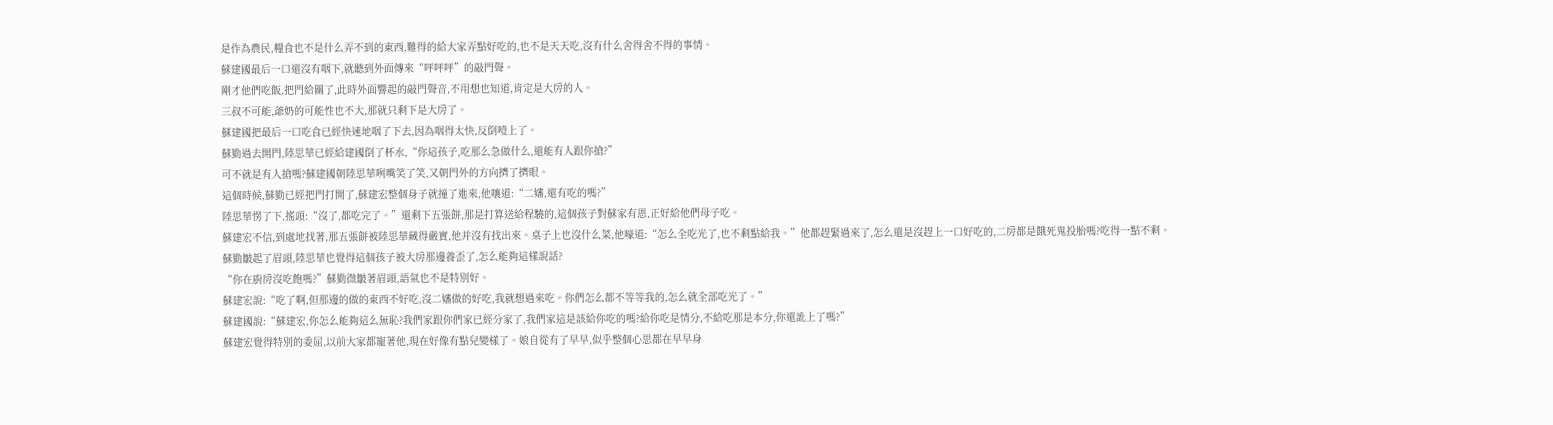是作為農民,糧食也不是什么弄不到的東西,難得的給大家弄點好吃的,也不是天天吃,沒有什么舍得舍不得的事情。
蘇建國最后一口還沒有咽下,就聽到外面傳來“呯呯呯”的敲門聲。
剛才他們吃飯,把門給關了,此時外面響起的敲門聲音,不用想也知道,肯定是大房的人。
三叔不可能,爺奶的可能性也不大,那就只剩下是大房了。
蘇建國把最后一口吃食已經快速地咽了下去,因為咽得太快,反倒噎上了。
蘇勤過去開門,陸思華已經給建國倒了杯水,“你這孩子,吃那么急做什么,還能有人跟你搶?”
可不就是有人搶嗎?蘇建國朝陸思華咧嘴笑了笑,又朝門外的方向擠了擠眼。
這個時候,蘇勤已經把門打開了,蘇建宏整個身子就撞了進來,他嚷道:“二嬸,還有吃的嗎?”
陸思華愣了下,搖頭:“沒了,都吃完了。”還剩下五張餅,那是打算送給程驍的,這個孩子對蘇家有恩,正好給他們母子吃。
蘇建宏不信,到處地找著,那五張餅被陸思華藏得嚴實,他并沒有找出來。桌子上也沒什么菜,他嚎道:“怎么全吃光了,也不剩點給我。”他都趕緊過來了,怎么還是沒趕上一口好吃的,二房都是餓死鬼投胎嗎?吃得一點不剩。
蘇勤皺起了眉頭,陸思華也覺得這個孩子被大房那邊養歪了,怎么能夠這樣說話?
“你在廚房沒吃飽嗎?”蘇勤微皺著眉頭,語氣也不是特別好。
蘇建宏說:“吃了啊,但那邊的做的東西不好吃,沒二嬸做的好吃,我就想過來吃。你們怎么都不等等我的,怎么就全部吃光了。”
蘇建國說:“蘇建宏,你怎么能夠這么無恥?我們家跟你們家已經分家了,我們家這是該給你吃的嗎?給你吃是情分,不給吃那是本分,你還訛上了嗎?”
蘇建宏覺得特別的委屈,以前大家都寵著他,現在好像有點兒變樣了。娘自從有了早早,似乎整個心思都在早早身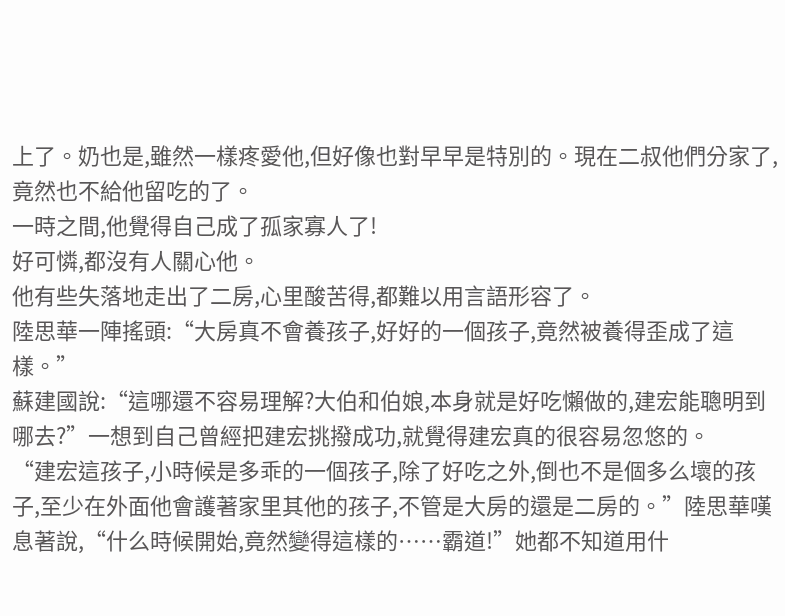上了。奶也是,雖然一樣疼愛他,但好像也對早早是特別的。現在二叔他們分家了,竟然也不給他留吃的了。
一時之間,他覺得自己成了孤家寡人了!
好可憐,都沒有人關心他。
他有些失落地走出了二房,心里酸苦得,都難以用言語形容了。
陸思華一陣搖頭:“大房真不會養孩子,好好的一個孩子,竟然被養得歪成了這樣。”
蘇建國說:“這哪還不容易理解?大伯和伯娘,本身就是好吃懶做的,建宏能聰明到哪去?”一想到自己曾經把建宏挑撥成功,就覺得建宏真的很容易忽悠的。
“建宏這孩子,小時候是多乖的一個孩子,除了好吃之外,倒也不是個多么壞的孩子,至少在外面他會護著家里其他的孩子,不管是大房的還是二房的。”陸思華嘆息著說,“什么時候開始,竟然變得這樣的……霸道!”她都不知道用什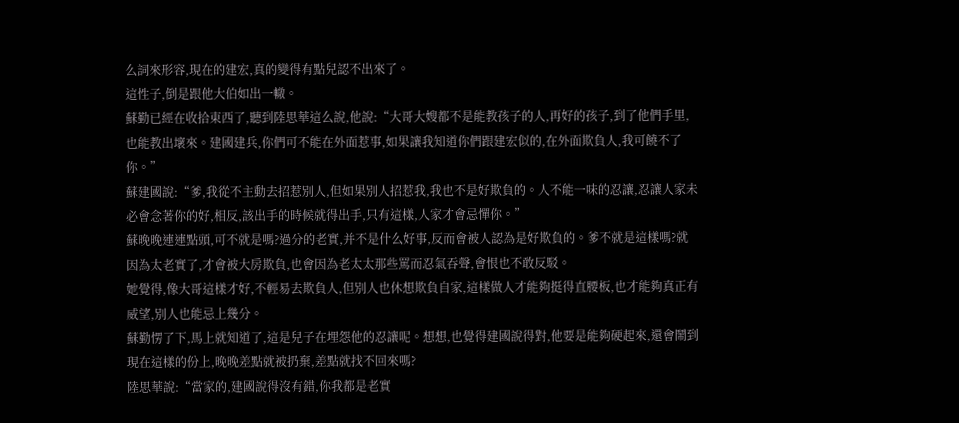么詞來形容,現在的建宏,真的變得有點兒認不出來了。
這性子,倒是跟他大伯如出一轍。
蘇勤已經在收拾東西了,聽到陸思華這么說,他說:“大哥大嫂都不是能教孩子的人,再好的孩子,到了他們手里,也能教出壞來。建國建兵,你們可不能在外面惹事,如果讓我知道你們跟建宏似的,在外面欺負人,我可饒不了你。”
蘇建國說:“爹,我從不主動去招惹別人,但如果別人招惹我,我也不是好欺負的。人不能一味的忍讓,忍讓人家未必會念著你的好,相反,該出手的時候就得出手,只有這樣,人家才會忌憚你。”
蘇晚晚連連點頭,可不就是嗎?過分的老實,并不是什么好事,反而會被人認為是好欺負的。爹不就是這樣嗎?就因為太老實了,才會被大房欺負,也會因為老太太那些罵而忍氣吞聲,會恨也不敢反駁。
她覺得,像大哥這樣才好,不輕易去欺負人,但別人也休想欺負自家,這樣做人才能夠挺得直腰板,也才能夠真正有威望,別人也能忌上幾分。
蘇勤愣了下,馬上就知道了,這是兒子在埋怨他的忍讓呢。想想,也覺得建國說得對,他要是能夠硬起來,還會鬧到現在這樣的份上,晚晚差點就被扔棄,差點就找不回來嗎?
陸思華說:“當家的,建國說得沒有錯,你我都是老實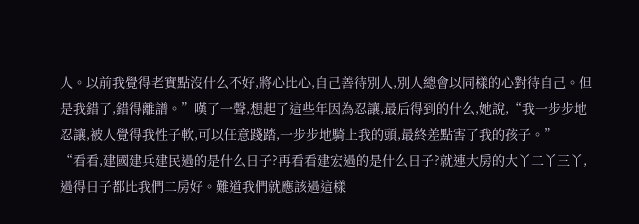人。以前我覺得老實點沒什么不好,將心比心,自己善待別人,別人總會以同樣的心對待自己。但是我錯了,錯得離譜。”嘆了一聲,想起了這些年因為忍讓,最后得到的什么,她說,“我一步步地忍讓,被人覺得我性子軟,可以任意踐踏,一步步地騎上我的頭,最終差點害了我的孩子。”
“看看,建國建兵建民過的是什么日子?再看看建宏過的是什么日子?就連大房的大丫二丫三丫,過得日子都比我們二房好。難道我們就應該過這樣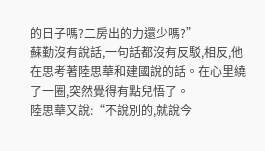的日子嗎?二房出的力還少嗎?”
蘇勤沒有說話,一句話都沒有反駁,相反,他在思考著陸思華和建國說的話。在心里繞了一圈,突然覺得有點兒悟了。
陸思華又說:“不說別的,就說今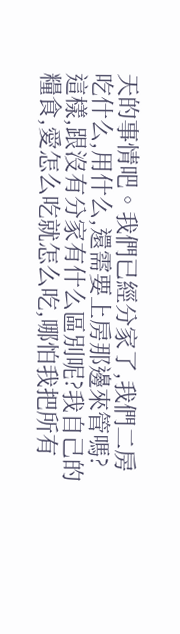天的事情吧。我們已經分家了,我們二房吃什么,用什么,還需要上房那邊來管嗎?這樣,跟沒有分家有什么區別呢?我自己的糧食,愛怎么吃就怎么吃,哪怕我把所有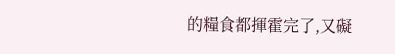的糧食都揮霍完了,又礙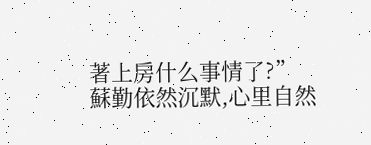著上房什么事情了?”
蘇勤依然沉默,心里自然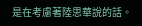是在考慮著陸思華說的話。